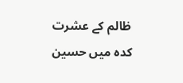ظالم کے عشرت کدہ میں حسین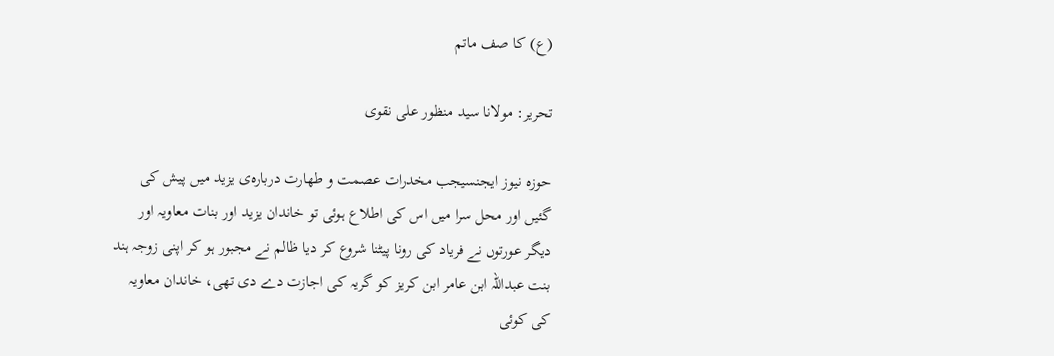(ع) کا صف ماتم

تحریر: مولانا سید منظور علی نقوی

حوزہ نیوز ایجنسیجب مخدرات عصمت و طهارت درباره‌ی یزید میں پیش کی گئیں اور محل سرا میں اس کی اطلاع ہوئی تو خاندان یزید اور بنات معاویہ اور دیگر عورتوں نے فریاد کی رونا پیٹنا شروع کر دیا ظالم نے مجبور ہو کر اپنی زوجہ ہند بنت عبداللہ ابن عامر ابن کریز کو گریہ کی اجازت دے دی تھی، خاندان معاویہ کی کوئی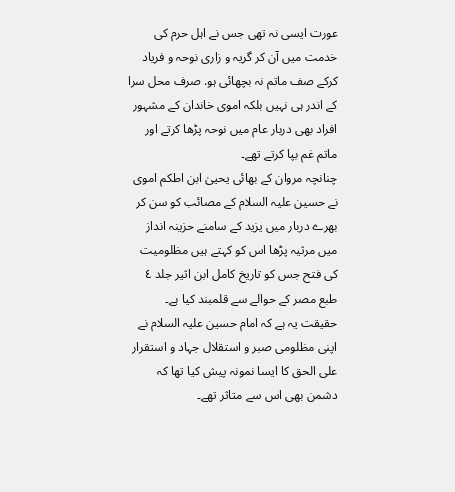عورت ایسی نہ تھی جس نے اہل حرم کی خدمت میں آن کر گریہ و زاری نوحہ و فریاد کرکے صف ماتم نہ بچھائی ہو. صرف محل سرا کے اندر ہی نہیں بلکہ اموی خاندان کے مشہور افراد بھی دربار عام میں نوحہ پڑھا کرتے اور ماتم غم بپا کرتے تھے۔
چنانچہ مروان کے بھائی یحییٰ ابن اطکم اموی نے حسین علیہ السلام کے مصائب کو سن کر بھرے دربار میں یزید کے سامنے حزینہ انداز میں مرثیہ پڑھا اس کو کہتے ہیں مظلومیت کی فتح جس کو تاریخ کامل ابن اثیر جلد ٤ طبع مصر کے حوالے سے قلمبند کیا ہے۔
حقیقت یہ ہے کہ امام حسین علیہ السلام نے اپنی مظلومی صبر و استقلال جہاد و استقرار علی الحق کا ایسا نمونہ پیش کیا تھا کہ دشمن بھی اس سے متاثر تھے۔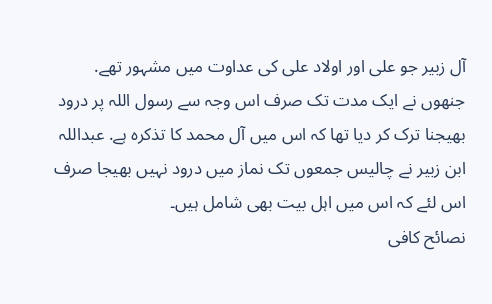آل زبیر جو علی اور اولاد علی کی عداوت میں مشہور تھے. جنھوں نے ایک مدت تک صرف اس وجہ سے رسول اللہ پر درود بھیجنا ترک کر دیا تھا کہ اس میں آل محمد کا تذکرہ ہے. عبداللہ ابن زبیر نے چالیس جمعوں تک نماز میں درود نہیں بھیجا صرف اس لئے کہ اس میں اہل بیت بھی شامل ہیں۔
نصائح کافی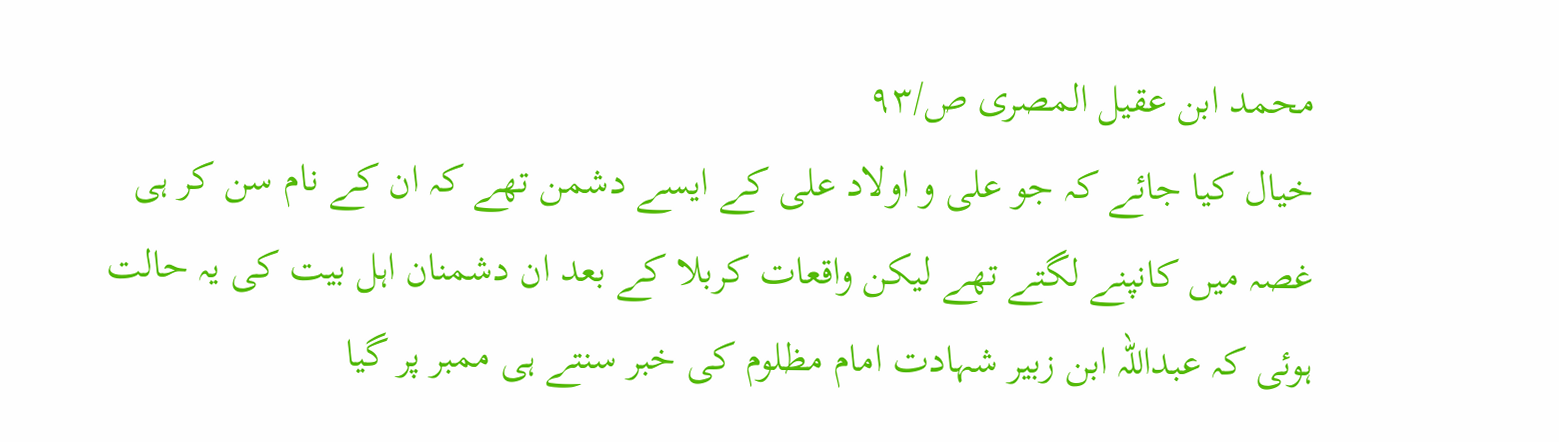محمد ابن عقیل المصری ص/٩٣
خیال کیا جائے کہ جو علی و اولاد علی کے ایسے دشمن تھے کہ ان کے نام سن کر ہی غصہ میں کانپنے لگتے تھے لیکن واقعات کربلا کے بعد ان دشمنان اہل بیت کی یہ حالت ہوئی کہ عبداللہ ابن زبیر شہادت امام مظلوم کی خبر سنتے ہی ممبر پر گیا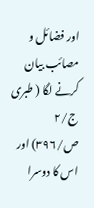اور فضائل و مصائب بیان کرنے لگا ( طبری ج/٢ ص/٣٩٦) اور اس کا دوسرا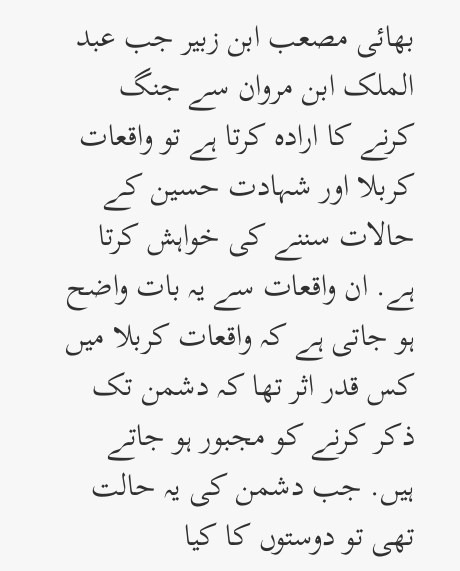بھائی مصعب ابن زبیر جب عبد الملک ابن مروان سے جنگ کرنے کا ارادہ کرتا ہے تو واقعات کربلا اور شہادت حسین کے حالات سننے کی خواہش کرتا ہے. ان واقعات سے یہ بات واضح ہو جاتی ہے کہ واقعات کربلا میں کس قدر اثر تھا کہ دشمن تک ذکر کرنے کو مجبور ہو جاتے ہیں. جب دشمن کی یہ حالت تھی تو دوستوں کا کیا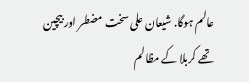عالم ہوگا. شیعان علی سخت مضطر اور بیچین تھے کربلا کے مظالم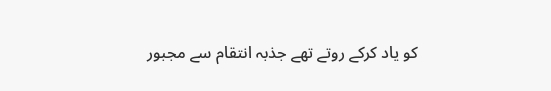کو یاد کرکے روتے تھے جذبہ انتقام سے مجبور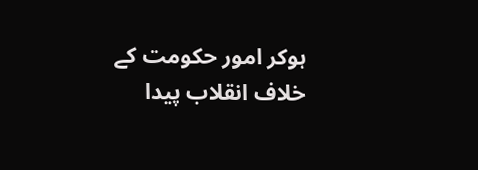ہوکر امور حکومت کے خلاف انقلاب پیدا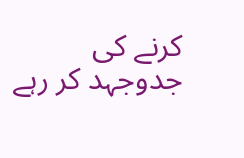کرنے کی جدوجہد کر رہے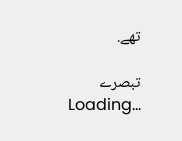تھے.

تبصرے
Loading...